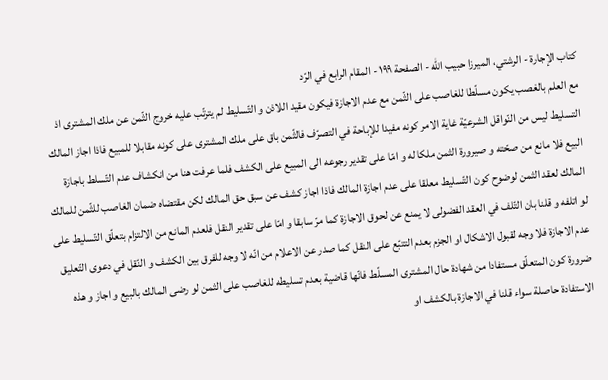كتاب الإجارة - الرشتي، الميرزا حبيب الله - الصفحة ١٩٩ - المقام الرابع في الرّد
مع العلم بالغصب يكون مسلّطا للغاصب على الثّمن مع عدم الاجازة فيكون مقيد اللاذن و التّسليط لم يترتّب عليه خروج الثّمن عن ملك المشترى اذ التسليط ليس من النّواقل الشرعيّة غاية الامر كونه مفيدا للإباحة في التصرّف فالثّمن باق على ملك المشترى على كونه مقابلا للمبيع فاذا اجاز المالك البيع فلا مانع من صحّته و صيرورة الثمن ملكا له و امّا على تقدير رجوعه الى المبيع على الكشف فلما عرفت هنا من انكشاف عدم التّسلط باجازة المالك لعقد الثمن لوضوح كون التّسليط معلقا على عدم اجازة المالك فاذا اجاز كشف عن سبق حق المالك لكن مقتضاه ضمان الغاصب للثّمن للمالك لو اتلفه و قلنا بان التّلف في العقد الفضولى لا يمنع عن لحوق الاجازة كما مرّ سابقا و امّا على تقدير النقل فلعدم المانع من الالتزام بتعلّق التّسليط على عدم الاجازة فلا وجه لقبول الاشكال او الجزم بعدم التتبّع على النقل كما صدر عن الاعلام من انّه لا وجه للفرق بين الكشف و النّقل في دعوى التّعليق ضرورة كون المتعلّق مستفادا من شهادة حال المشترى المسلّط فانّها قاضية بعدم تسليطه للغاصب على الثمن لو رضى المالك بالبيع و اجاز و هذه الاستفادة حاصلة سواء قلنا في الاجازة بالكشف او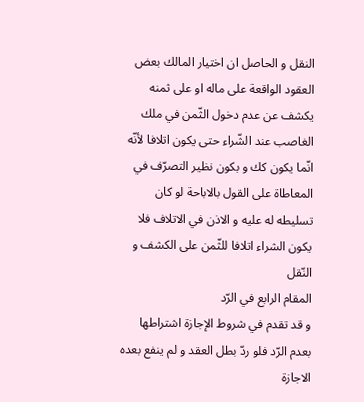النقل و الحاصل ان اختيار المالك بعض العقود الواقعة على ماله او على ثمنه يكشف عن عدم دخول الثّمن في ملك الغاصب عند الشّراء حتى يكون اتلافا لأنّه انّما يكون كك و بكون نظير التصرّف في المعاطاة على القول بالاباحة لو كان تسليطه له عليه و الاذن في الاتلاف فلا يكون الشراء اتلافا للثّمن على الكشف و النّقل
المقام الرابع في الرّد
و قد تقدم في شروط الإجازة اشتراطها بعدم الرّد فلو ردّ بطل العقد و لم ينفع بعده الاجازة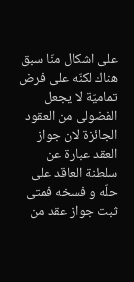على اشكال منّا سبق هناك لكنّه على فرض تماميّة لا يجعل الفضولى من العقود الجائزة لان جواز العقد عبارة عن سلطنة العاقد على حلّه و فسخه فمتى ثبت جواز عقد من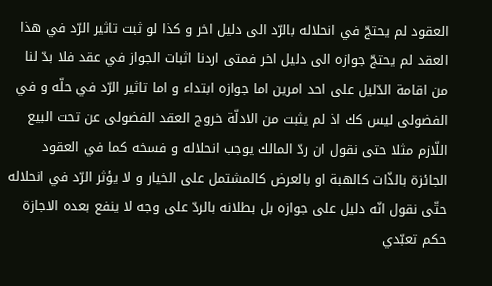العقود لم يحتجّ في انحلاله بالرّد الى دليل اخر و كذا لو ثبت تاثير الرّد في هذا العقد لم يحتجّ جوازه الى دليل اخر فمتى اردنا اثبات الجواز في عقد فلا بدّ لنا من اقامة الدّليل على احد امرين اما جوازه ابتداء و اما تاثير الرّد في حلّه و في الفضولى ليس كك اذ لم يثبت من الادلّة خروج العقد الفضولى عن تحت البيع اللّازم مثلا حتى نقول ان ردّ المالك يوجب انحلاله و فسخه كما في العقود الجائزة بالذّات كالهبة او بالعرض كالمشتمل على الخيار و لا يؤثر الرّد في انحلاله حتّى نقول انّه دليل على جوازه بل بطلانه بالردّ على وجه لا ينفع بعده الاجازة حكم تعبّدي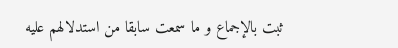ثبت بالإجماع و ما سمعت سابقا من استدلالهم عليه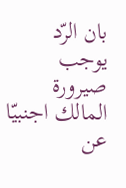بان الرّد يوجب صيرورة المالك اجنبيّا عن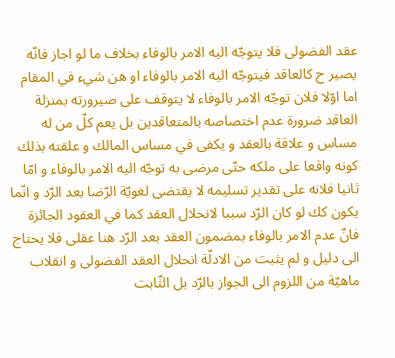عقد الفضولى فلا يتوجّه اليه الامر بالوفاء بخلاف ما لو اجاز فانّه يصير ح كالعاقد فيتوجّه اليه الامر بالوفاء او هن شيء في المقام اما اوّلا فلان توجّه الامر بالوفاء لا يتوقف على صيرورته بمنزلة العاقد ضرورة عدم اختصاصه بالمتعاقدين بل يعم كلّ من له مساس و علاقة بالعقد و يكفى في مساس المالك و علقته بذلك كونه واقعا على ملكه حتّى مرضى به توجّه اليه الامر بالوفاء و امّا ثانيا فلانه على تقدير تسليمه لا يقتضى لغويّة الرّضا بعد الرّد و انّما يكون كك لو كان الرّد سببا لانحلال العقد كما في العقود الجائزة فانّ عدم الامر بالوفاء بمضمون العقد بعد الرّد هنا عقلى فلا يحتاج الى دليل و لم يثبت من الادلّة انحلال العقد الفضولى و انقلاب ماهيّة من اللزوم الى الجواز بالرّد بل الثّابت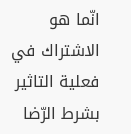انّما هو الاشتراك في فعلية التاثير بشرط الرّضا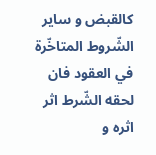كالقبض و ساير الشّروط المتاخّرة في العقود فان لحقه الشّرط اثر اثره و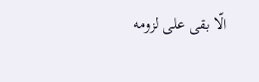الّا بقى على لزومه